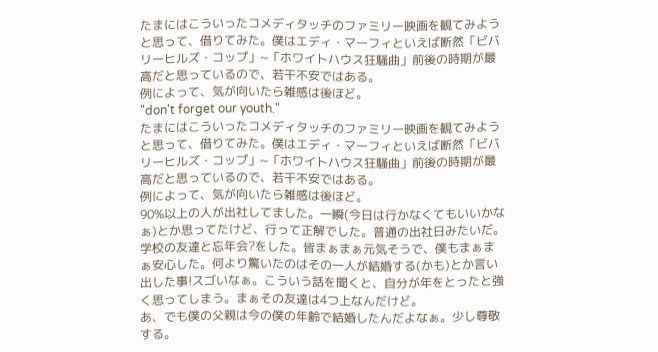たまにはこういったコメディタッチのファミリー映画を観てみようと思って、借りてみた。僕はエディ・マーフィといえば断然「ビバリーヒルズ・コップ」~「ホワイトハウス狂騒曲」前後の時期が最高だと思っているので、若干不安ではある。
例によって、気が向いたら雑感は後ほど。
"don't forget our youth."
たまにはこういったコメディタッチのファミリー映画を観てみようと思って、借りてみた。僕はエディ・マーフィといえば断然「ビバリーヒルズ・コップ」~「ホワイトハウス狂騒曲」前後の時期が最高だと思っているので、若干不安ではある。
例によって、気が向いたら雑感は後ほど。
90%以上の人が出社してました。一瞬(今日は行かなくてもいいかなぁ)とか思ってたけど、行って正解でした。普通の出社日みたいだ。
学校の友達と忘年会?をした。皆まぁまぁ元気そうで、僕もまぁまぁ安心した。何より驚いたのはその一人が結婚する(かも)とか言い出した事!スゴいなぁ。こういう話を聞くと、自分が年をとったと強く思ってしまう。まぁその友達は4つ上なんだけど。
あ、でも僕の父親は今の僕の年齢で結婚したんだよなぁ。少し尊敬する。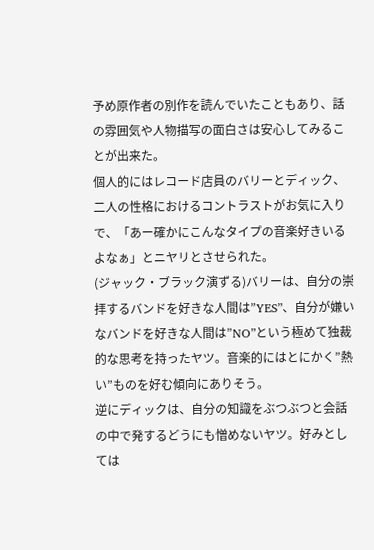予め原作者の別作を読んでいたこともあり、話の雰囲気や人物描写の面白さは安心してみることが出来た。
個人的にはレコード店員のバリーとディック、二人の性格におけるコントラストがお気に入りで、「あー確かにこんなタイプの音楽好きいるよなぁ」とニヤリとさせられた。
(ジャック・ブラック演ずる)バリーは、自分の崇拝するバンドを好きな人間は”YES”、自分が嫌いなバンドを好きな人間は”NO”という極めて独裁的な思考を持ったヤツ。音楽的にはとにかく”熱い”ものを好む傾向にありそう。
逆にディックは、自分の知識をぶつぶつと会話の中で発するどうにも憎めないヤツ。好みとしては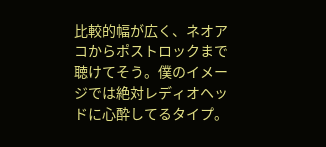比較的幅が広く、ネオアコからポストロックまで聴けてそう。僕のイメージでは絶対レディオヘッドに心酔してるタイプ。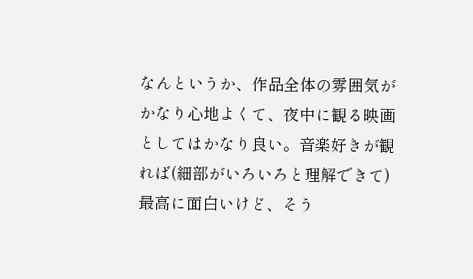なんというか、作品全体の雰囲気がかなり心地よくて、夜中に観る映画としてはかなり良い。音楽好きが観れば(細部がいろいろと理解できて)最高に面白いけど、そう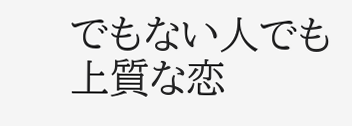でもない人でも上質な恋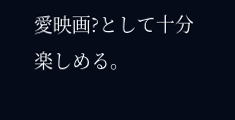愛映画?として十分楽しめる。